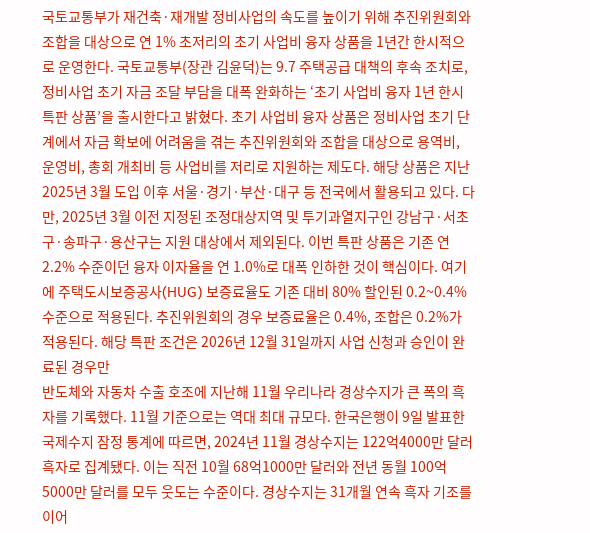국토교통부가 재건축·재개발 정비사업의 속도를 높이기 위해 추진위원회와 조합을 대상으로 연 1% 초저리의 초기 사업비 융자 상품을 1년간 한시적으로 운영한다. 국토교통부(장관 김윤덕)는 9.7 주택공급 대책의 후속 조치로, 정비사업 초기 자금 조달 부담을 대폭 완화하는 ‘초기 사업비 융자 1년 한시 특판 상품’을 출시한다고 밝혔다. 초기 사업비 융자 상품은 정비사업 초기 단계에서 자금 확보에 어려움을 겪는 추진위원회와 조합을 대상으로 용역비, 운영비, 총회 개최비 등 사업비를 저리로 지원하는 제도다. 해당 상품은 지난 2025년 3월 도입 이후 서울·경기·부산·대구 등 전국에서 활용되고 있다. 다만, 2025년 3월 이전 지정된 조정대상지역 및 투기과열지구인 강남구·서초구·송파구·용산구는 지원 대상에서 제외된다. 이번 특판 상품은 기존 연 2.2% 수준이던 융자 이자율을 연 1.0%로 대폭 인하한 것이 핵심이다. 여기에 주택도시보증공사(HUG) 보증료율도 기존 대비 80% 할인된 0.2~0.4% 수준으로 적용된다. 추진위원회의 경우 보증료율은 0.4%, 조합은 0.2%가 적용된다. 해당 특판 조건은 2026년 12월 31일까지 사업 신청과 승인이 완료된 경우만
반도체와 자동차 수출 호조에 지난해 11월 우리나라 경상수지가 큰 폭의 흑자를 기록했다. 11월 기준으로는 역대 최대 규모다. 한국은행이 9일 발표한 국제수지 잠정 통계에 따르면, 2024년 11월 경상수지는 122억4000만 달러 흑자로 집계됐다. 이는 직전 10월 68억1000만 달러와 전년 동월 100억5000만 달러를 모두 웃도는 수준이다. 경상수지는 31개월 연속 흑자 기조를 이어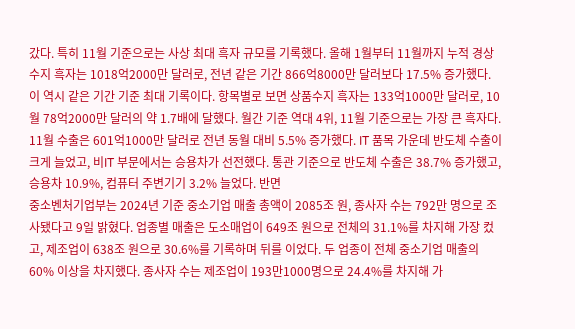갔다. 특히 11월 기준으로는 사상 최대 흑자 규모를 기록했다. 올해 1월부터 11월까지 누적 경상수지 흑자는 1018억2000만 달러로, 전년 같은 기간 866억8000만 달러보다 17.5% 증가했다. 이 역시 같은 기간 기준 최대 기록이다. 항목별로 보면 상품수지 흑자는 133억1000만 달러로, 10월 78억2000만 달러의 약 1.7배에 달했다. 월간 기준 역대 4위, 11월 기준으로는 가장 큰 흑자다. 11월 수출은 601억1000만 달러로 전년 동월 대비 5.5% 증가했다. IT 품목 가운데 반도체 수출이 크게 늘었고, 비IT 부문에서는 승용차가 선전했다. 통관 기준으로 반도체 수출은 38.7% 증가했고, 승용차 10.9%, 컴퓨터 주변기기 3.2% 늘었다. 반면
중소벤처기업부는 2024년 기준 중소기업 매출 총액이 2085조 원, 종사자 수는 792만 명으로 조사됐다고 9일 밝혔다. 업종별 매출은 도소매업이 649조 원으로 전체의 31.1%를 차지해 가장 컸고, 제조업이 638조 원으로 30.6%를 기록하며 뒤를 이었다. 두 업종이 전체 중소기업 매출의 60% 이상을 차지했다. 종사자 수는 제조업이 193만1000명으로 24.4%를 차지해 가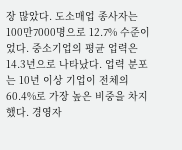장 많았다. 도소매업 종사자는 100만7000명으로 12.7% 수준이었다. 중소기업의 평균 업력은 14.3년으로 나타났다. 업력 분포는 10년 이상 기업이 전체의 60.4%로 가장 높은 비중을 차지했다. 경영자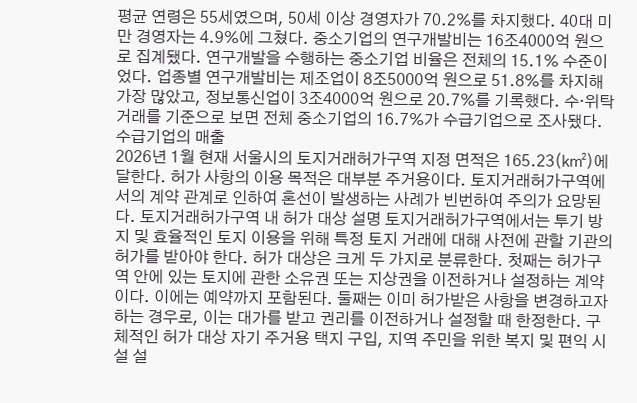평균 연령은 55세였으며, 50세 이상 경영자가 70.2%를 차지했다. 40대 미만 경영자는 4.9%에 그쳤다. 중소기업의 연구개발비는 16조4000억 원으로 집계됐다. 연구개발을 수행하는 중소기업 비율은 전체의 15.1% 수준이었다. 업종별 연구개발비는 제조업이 8조5000억 원으로 51.8%를 차지해 가장 많았고, 정보통신업이 3조4000억 원으로 20.7%를 기록했다. 수·위탁 거래를 기준으로 보면 전체 중소기업의 16.7%가 수급기업으로 조사됐다. 수급기업의 매출
2026년 1월 현재 서울시의 토지거래허가구역 지정 면적은 165.23(㎢)에 달한다. 허가 사항의 이용 목적은 대부분 주거용이다. 토지거래허가구역에서의 계약 관계로 인하여 혼선이 발생하는 사례가 빈번하여 주의가 요망된다. 토지거래허가구역 내 허가 대상 설명 토지거래허가구역에서는 투기 방지 및 효율적인 토지 이용을 위해 특정 토지 거래에 대해 사전에 관할 기관의 허가를 받아야 한다. 허가 대상은 크게 두 가지로 분류한다. 첫째는 허가구역 안에 있는 토지에 관한 소유권 또는 지상권을 이전하거나 설정하는 계약이다. 이에는 예약까지 포함된다. 둘째는 이미 허가받은 사항을 변경하고자 하는 경우로, 이는 대가를 받고 권리를 이전하거나 설정할 때 한정한다. 구체적인 허가 대상 자기 주거용 택지 구입, 지역 주민을 위한 복지 및 편익 시설 설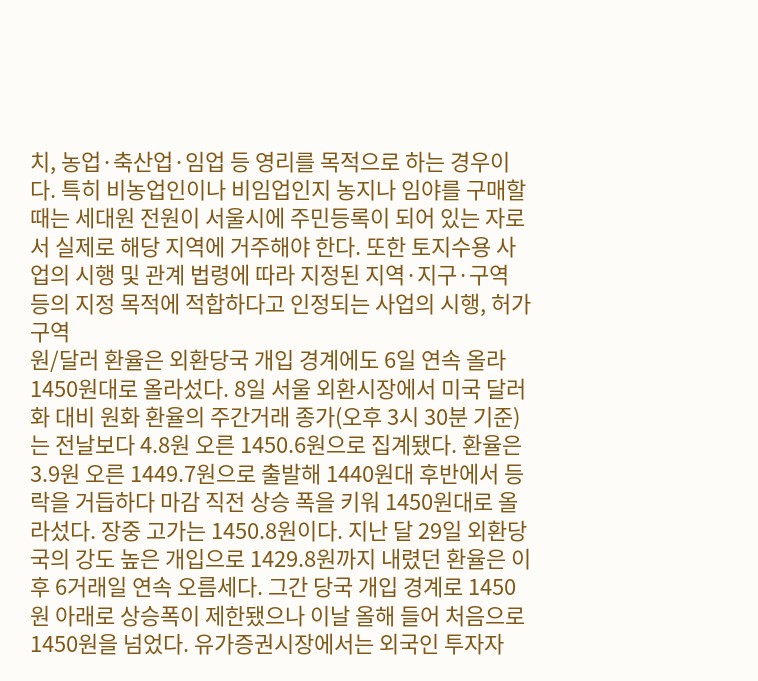치, 농업·축산업·임업 등 영리를 목적으로 하는 경우이다. 특히 비농업인이나 비임업인지 농지나 임야를 구매할 때는 세대원 전원이 서울시에 주민등록이 되어 있는 자로서 실제로 해당 지역에 거주해야 한다. 또한 토지수용 사업의 시행 및 관계 법령에 따라 지정된 지역·지구·구역 등의 지정 목적에 적합하다고 인정되는 사업의 시행, 허가구역
원/달러 환율은 외환당국 개입 경계에도 6일 연속 올라 1450원대로 올라섰다. 8일 서울 외환시장에서 미국 달러화 대비 원화 환율의 주간거래 종가(오후 3시 30분 기준)는 전날보다 4.8원 오른 1450.6원으로 집계됐다. 환율은 3.9원 오른 1449.7원으로 출발해 1440원대 후반에서 등락을 거듭하다 마감 직전 상승 폭을 키워 1450원대로 올라섰다. 장중 고가는 1450.8원이다. 지난 달 29일 외환당국의 강도 높은 개입으로 1429.8원까지 내렸던 환율은 이후 6거래일 연속 오름세다. 그간 당국 개입 경계로 1450원 아래로 상승폭이 제한됐으나 이날 올해 들어 처음으로 1450원을 넘었다. 유가증권시장에서는 외국인 투자자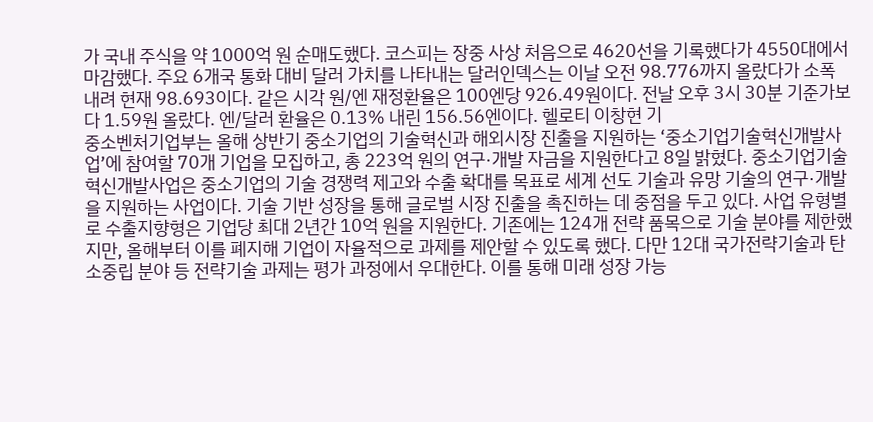가 국내 주식을 약 1000억 원 순매도했다. 코스피는 장중 사상 처음으로 4620선을 기록했다가 4550대에서 마감했다. 주요 6개국 통화 대비 달러 가치를 나타내는 달러인덱스는 이날 오전 98.776까지 올랐다가 소폭 내려 현재 98.693이다. 같은 시각 원/엔 재정환율은 100엔당 926.49원이다. 전날 오후 3시 30분 기준가보다 1.59원 올랐다. 엔/달러 환율은 0.13% 내린 156.56엔이다. 헬로티 이창현 기
중소벤처기업부는 올해 상반기 중소기업의 기술혁신과 해외시장 진출을 지원하는 ‘중소기업기술혁신개발사업’에 참여할 70개 기업을 모집하고, 총 223억 원의 연구·개발 자금을 지원한다고 8일 밝혔다. 중소기업기술혁신개발사업은 중소기업의 기술 경쟁력 제고와 수출 확대를 목표로 세계 선도 기술과 유망 기술의 연구·개발을 지원하는 사업이다. 기술 기반 성장을 통해 글로벌 시장 진출을 촉진하는 데 중점을 두고 있다. 사업 유형별로 수출지향형은 기업당 최대 2년간 10억 원을 지원한다. 기존에는 124개 전략 품목으로 기술 분야를 제한했지만, 올해부터 이를 폐지해 기업이 자율적으로 과제를 제안할 수 있도록 했다. 다만 12대 국가전략기술과 탄소중립 분야 등 전략기술 과제는 평가 과정에서 우대한다. 이를 통해 미래 성장 가능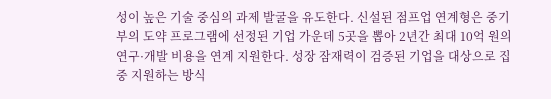성이 높은 기술 중심의 과제 발굴을 유도한다. 신설된 점프업 연계형은 중기부의 도약 프로그램에 선정된 기업 가운데 5곳을 뽑아 2년간 최대 10억 원의 연구·개발 비용을 연계 지원한다. 성장 잠재력이 검증된 기업을 대상으로 집중 지원하는 방식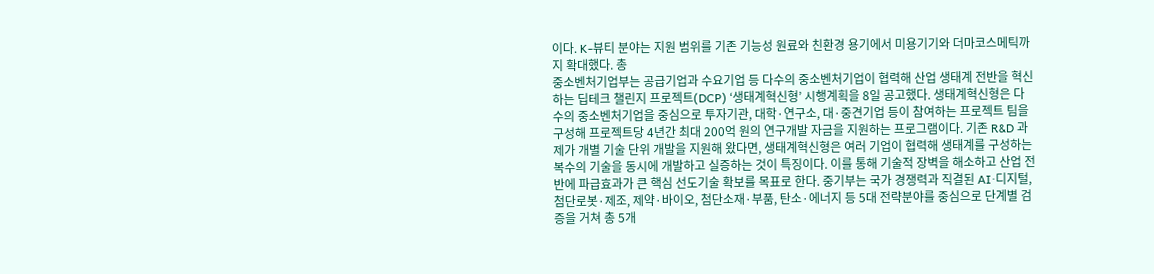이다. K-뷰티 분야는 지원 범위를 기존 기능성 원료와 친환경 용기에서 미용기기와 더마코스메틱까지 확대했다. 총
중소벤처기업부는 공급기업과 수요기업 등 다수의 중소벤처기업이 협력해 산업 생태계 전반을 혁신하는 딥테크 챌린지 프로젝트(DCP) ‘생태계혁신형’ 시행계획을 8일 공고했다. 생태계혁신형은 다수의 중소벤처기업을 중심으로 투자기관, 대학·연구소, 대·중견기업 등이 참여하는 프로젝트 팀을 구성해 프로젝트당 4년간 최대 200억 원의 연구개발 자금을 지원하는 프로그램이다. 기존 R&D 과제가 개별 기술 단위 개발을 지원해 왔다면, 생태계혁신형은 여러 기업이 협력해 생태계를 구성하는 복수의 기술을 동시에 개발하고 실증하는 것이 특징이다. 이를 통해 기술적 장벽을 해소하고 산업 전반에 파급효과가 큰 핵심 선도기술 확보를 목표로 한다. 중기부는 국가 경쟁력과 직결된 AI·디지털, 첨단로봇·제조, 제약·바이오, 첨단소재·부품, 탄소·에너지 등 5대 전략분야를 중심으로 단계별 검증을 거쳐 총 5개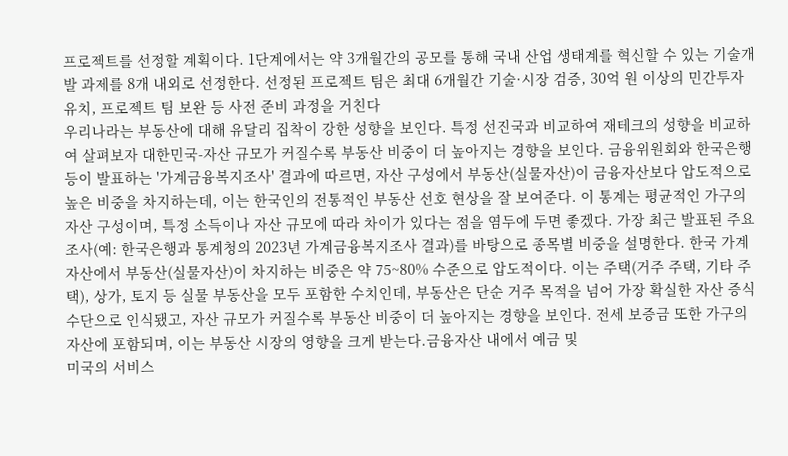프로젝트를 선정할 계획이다. 1단계에서는 약 3개월간의 공모를 통해 국내 산업 생태계를 혁신할 수 있는 기술개발 과제를 8개 내외로 선정한다. 선정된 프로젝트 팀은 최대 6개월간 기술·시장 검증, 30억 원 이상의 민간투자 유치, 프로젝트 팀 보완 등 사전 준비 과정을 거친다
우리나라는 부동산에 대해 유달리 집착이 강한 성향을 보인다. 특정 선진국과 비교하여 재테크의 성향을 비교하여 살펴보자 대한민국-자산 규모가 커질수록 부동산 비중이 더 높아지는 경향을 보인다. 금융위원회와 한국은행 등이 발표하는 '가계금융복지조사' 결과에 따르면, 자산 구성에서 부동산(실물자산)이 금융자산보다 압도적으로 높은 비중을 차지하는데, 이는 한국인의 전통적인 부동산 선호 현상을 잘 보여준다. 이 통계는 평균적인 가구의 자산 구성이며, 특정 소득이나 자산 규모에 따라 차이가 있다는 점을 염두에 두면 좋겠다. 가장 최근 발표된 주요 조사(예: 한국은행과 통계청의 2023년 가계금융복지조사 결과)를 바탕으로 종목별 비중을 설명한다. 한국 가계 자산에서 부동산(실물자산)이 차지하는 비중은 약 75~80% 수준으로 압도적이다. 이는 주택(거주 주택, 기타 주택), 상가, 토지 등 실물 부동산을 모두 포함한 수치인데, 부동산은 단순 거주 목적을 넘어 가장 확실한 자산 증식 수단으로 인식됐고, 자산 규모가 커질수록 부동산 비중이 더 높아지는 경향을 보인다. 전세 보증금 또한 가구의 자산에 포함되며, 이는 부동산 시장의 영향을 크게 받는다.금융자산 내에서 예금 및
미국의 서비스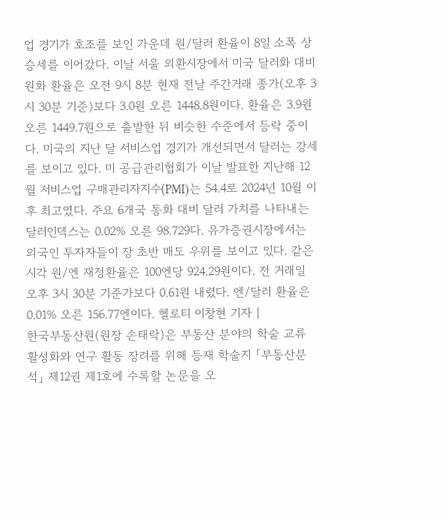업 경기가 호조를 보인 가운데 원/달러 환율이 8일 소폭 상승세를 이어갔다. 이날 서울 외환시장에서 미국 달러화 대비 원화 환율은 오전 9시 8분 현재 전날 주간거래 종가(오후 3시 30분 기준)보다 3.0원 오른 1448.8원이다. 환율은 3.9원 오른 1449.7원으로 출발한 뒤 비슷한 수준에서 등락 중이다. 미국의 지난 달 서비스업 경기가 개선되면서 달러는 강세를 보이고 있다. 미 공급관리협회가 이날 발표한 지난해 12월 서비스업 구매관리자지수(PMI)는 54.4로 2024년 10월 이후 최고였다. 주요 6개국 통화 대비 달러 가치를 나타내는 달러인덱스는 0.02% 오른 98.729다. 유가증권시장에서는 외국인 투자자들이 장 초반 매도 우위를 보이고 있다. 같은 시각 원/엔 재정환율은 100엔당 924.29원이다. 전 거래일 오후 3시 30분 기준가보다 0.61원 내렸다. 엔/달러 환율은 0.01% 오른 156.77엔이다. 헬로티 이창현 기자 |
한국부동산원(원장 손태락)은 부동산 분야의 학술 교류 활성화와 연구 활동 장려를 위해 등재 학술지 「부동산분석」 제12권 제1호에 수록할 논문을 오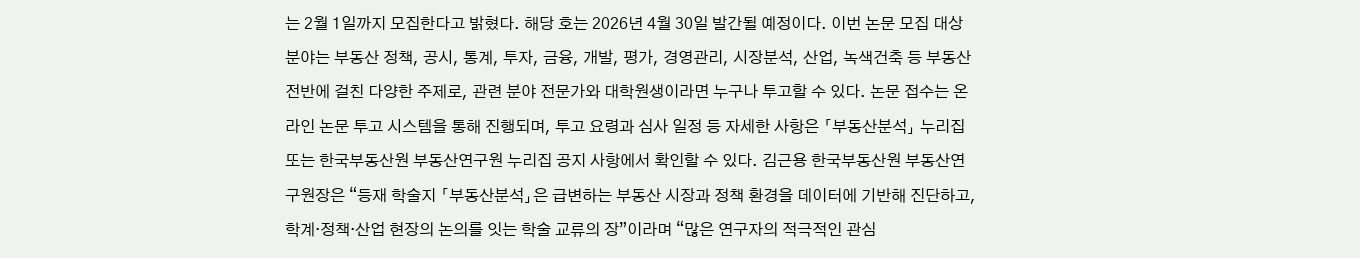는 2월 1일까지 모집한다고 밝혔다. 해당 호는 2026년 4월 30일 발간될 예정이다. 이번 논문 모집 대상 분야는 부동산 정책, 공시, 통계, 투자, 금융, 개발, 평가, 경영관리, 시장분석, 산업, 녹색건축 등 부동산 전반에 걸친 다양한 주제로, 관련 분야 전문가와 대학원생이라면 누구나 투고할 수 있다. 논문 접수는 온라인 논문 투고 시스템을 통해 진행되며, 투고 요령과 심사 일정 등 자세한 사항은 「부동산분석」 누리집 또는 한국부동산원 부동산연구원 누리집 공지 사항에서 확인할 수 있다. 김근용 한국부동산원 부동산연구원장은 “등재 학술지 「부동산분석」은 급변하는 부동산 시장과 정책 환경을 데이터에 기반해 진단하고, 학계·정책·산업 현장의 논의를 잇는 학술 교류의 장”이라며 “많은 연구자의 적극적인 관심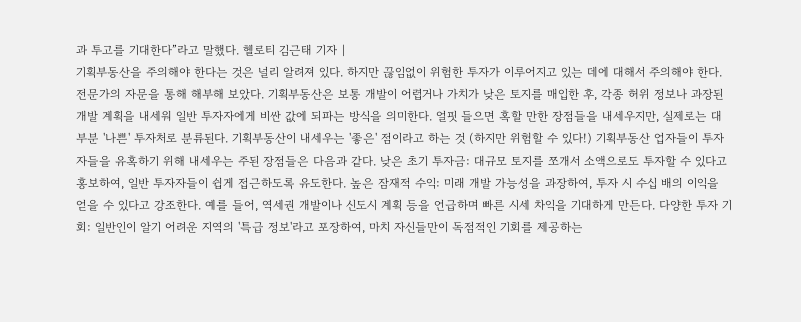과 투고를 기대한다”라고 말했다. 헬로티 김근태 기자 |
기획부동산을 주의해야 한다는 것은 널리 알려져 있다. 하지만 끊임없이 위험한 투자가 이루어지고 있는 데에 대해서 주의해야 한다. 전문가의 자문을 통해 해부해 보았다. 기획부동산은 보통 개발이 어렵거나 가치가 낮은 토지를 매입한 후, 각종 허위 정보나 과장된 개발 계획을 내세워 일반 투자자에게 비싼 값에 되파는 방식을 의미한다. 얼핏 들으면 혹할 만한 장점들을 내세우지만, 실제로는 대부분 '나쁜' 투자처로 분류된다. 기획부동산이 내세우는 '좋은' 점이라고 하는 것 (하지만 위험할 수 있다!) 기획부동산 업자들이 투자자들을 유혹하기 위해 내세우는 주된 장점들은 다음과 같다. 낮은 초기 투자금: 대규모 토지를 쪼개서 소액으로도 투자할 수 있다고 홍보하여, 일반 투자자들이 쉽게 접근하도록 유도한다. 높은 잠재적 수익: 미래 개발 가능성을 과장하여, 투자 시 수십 배의 이익을 얻을 수 있다고 강조한다. 예를 들어, 역세권 개발이나 신도시 계획 등을 언급하며 빠른 시세 차익을 기대하게 만든다. 다양한 투자 기회: 일반인이 알기 어려운 지역의 '특급 정보'라고 포장하여, 마치 자신들만이 독점적인 기회를 제공하는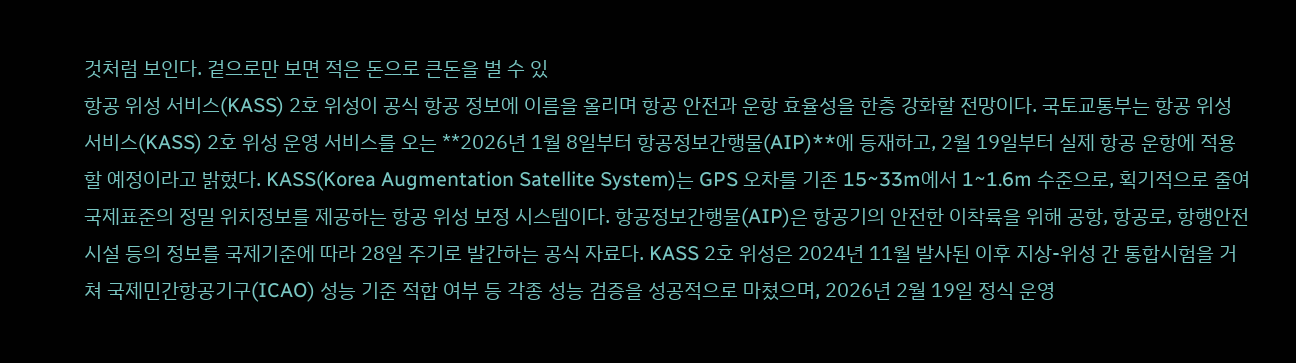것처럼 보인다. 겉으로만 보면 적은 돈으로 큰돈을 벌 수 있
항공 위성 서비스(KASS) 2호 위성이 공식 항공 정보에 이름을 올리며 항공 안전과 운항 효율성을 한층 강화할 전망이다. 국토교통부는 항공 위성 서비스(KASS) 2호 위성 운영 서비스를 오는 **2026년 1월 8일부터 항공정보간행물(AIP)**에 등재하고, 2월 19일부터 실제 항공 운항에 적용할 예정이라고 밝혔다. KASS(Korea Augmentation Satellite System)는 GPS 오차를 기존 15~33m에서 1~1.6m 수준으로, 획기적으로 줄여 국제표준의 정밀 위치정보를 제공하는 항공 위성 보정 시스템이다. 항공정보간행물(AIP)은 항공기의 안전한 이착륙을 위해 공항, 항공로, 항행안전시설 등의 정보를 국제기준에 따라 28일 주기로 발간하는 공식 자료다. KASS 2호 위성은 2024년 11월 발사된 이후 지상-위성 간 통합시험을 거쳐 국제민간항공기구(ICAO) 성능 기준 적합 여부 등 각종 성능 검증을 성공적으로 마쳤으며, 2026년 2월 19일 정식 운영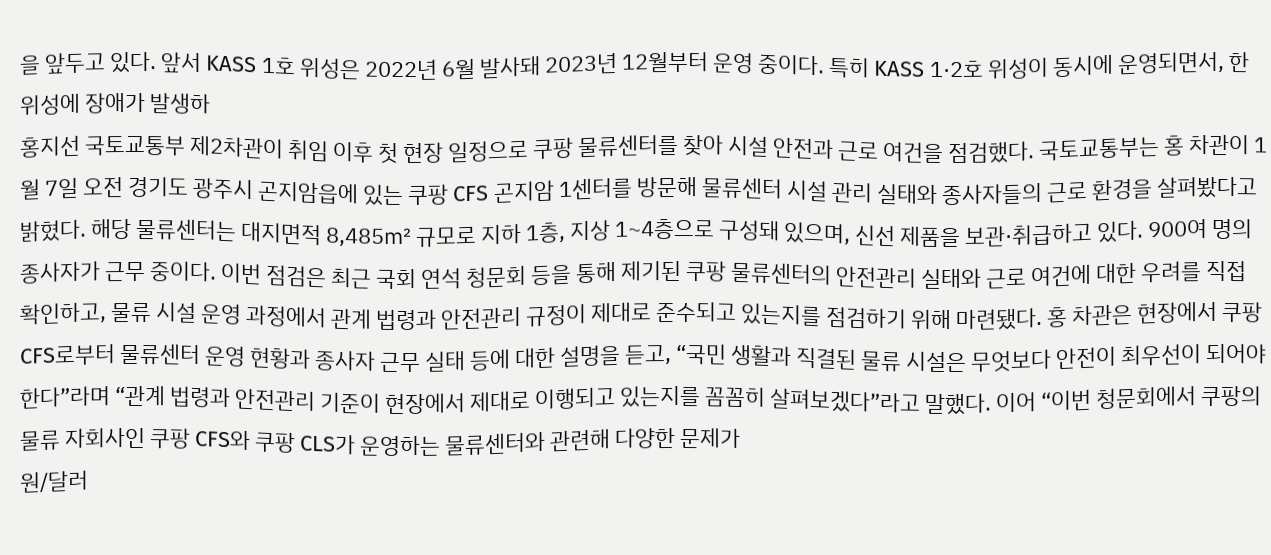을 앞두고 있다. 앞서 KASS 1호 위성은 2022년 6월 발사돼 2023년 12월부터 운영 중이다. 특히 KASS 1·2호 위성이 동시에 운영되면서, 한 위성에 장애가 발생하
홍지선 국토교통부 제2차관이 취임 이후 첫 현장 일정으로 쿠팡 물류센터를 찾아 시설 안전과 근로 여건을 점검했다. 국토교통부는 홍 차관이 1월 7일 오전 경기도 광주시 곤지암읍에 있는 쿠팡 CFS 곤지암 1센터를 방문해 물류센터 시설 관리 실태와 종사자들의 근로 환경을 살펴봤다고 밝혔다. 해당 물류센터는 대지면적 8,485㎡ 규모로 지하 1층, 지상 1~4층으로 구성돼 있으며, 신선 제품을 보관·취급하고 있다. 900여 명의 종사자가 근무 중이다. 이번 점검은 최근 국회 연석 청문회 등을 통해 제기된 쿠팡 물류센터의 안전관리 실태와 근로 여건에 대한 우려를 직접 확인하고, 물류 시설 운영 과정에서 관계 법령과 안전관리 규정이 제대로 준수되고 있는지를 점검하기 위해 마련됐다. 홍 차관은 현장에서 쿠팡 CFS로부터 물류센터 운영 현황과 종사자 근무 실태 등에 대한 설명을 듣고, “국민 생활과 직결된 물류 시설은 무엇보다 안전이 최우선이 되어야 한다”라며 “관계 법령과 안전관리 기준이 현장에서 제대로 이행되고 있는지를 꼼꼼히 살펴보겠다”라고 말했다. 이어 “이번 청문회에서 쿠팡의 물류 자회사인 쿠팡 CFS와 쿠팡 CLS가 운영하는 물류센터와 관련해 다양한 문제가
원/달러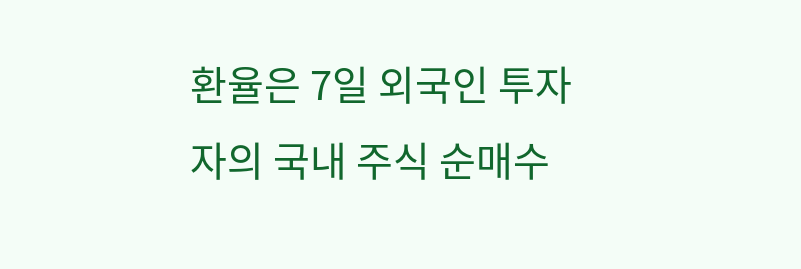환율은 7일 외국인 투자자의 국내 주식 순매수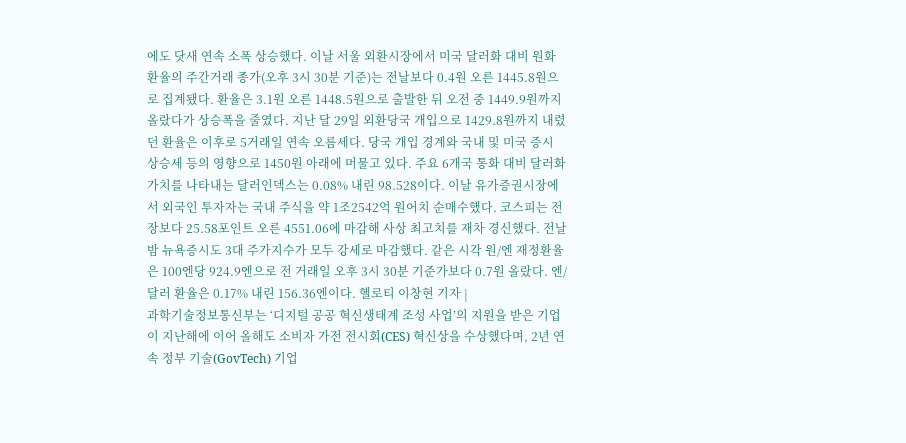에도 닷새 연속 소폭 상승했다. 이날 서울 외환시장에서 미국 달러화 대비 원화 환율의 주간거래 종가(오후 3시 30분 기준)는 전날보다 0.4원 오른 1445.8원으로 집계됐다. 환율은 3.1원 오른 1448.5원으로 출발한 뒤 오전 중 1449.9원까지 올랐다가 상승폭을 줄였다. 지난 달 29일 외환당국 개입으로 1429.8원까지 내렸던 환율은 이후로 5거래일 연속 오름세다. 당국 개입 경계와 국내 및 미국 증시 상승세 등의 영향으로 1450원 아래에 머물고 있다. 주요 6개국 통화 대비 달러화 가치를 나타내는 달러인덱스는 0.08% 내린 98.528이다. 이날 유가증권시장에서 외국인 투자자는 국내 주식을 약 1조2542억 원어치 순매수했다. 코스피는 전장보다 25.58포인트 오른 4551.06에 마감해 사상 최고치를 재차 경신했다. 전날 밤 뉴욕증시도 3대 주가지수가 모두 강세로 마감했다. 같은 시각 원/엔 재정환율은 100엔당 924.9엔으로 전 거래일 오후 3시 30분 기준가보다 0.7원 올랐다. 엔/달러 환율은 0.17% 내린 156.36엔이다. 헬로티 이창현 기자 |
과학기술정보통신부는 ‘디지털 공공 혁신생태계 조성 사업’의 지원을 받은 기업이 지난해에 이어 올해도 소비자 가전 전시회(CES) 혁신상을 수상했다며, 2년 연속 정부 기술(GovTech) 기업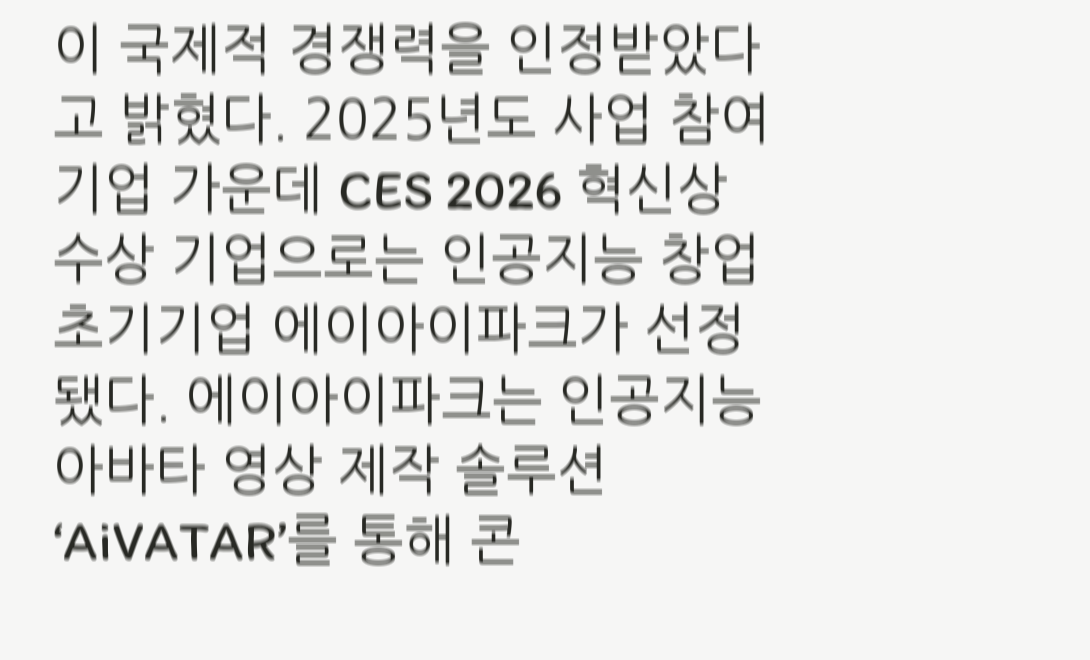이 국제적 경쟁력을 인정받았다고 밝혔다. 2025년도 사업 참여기업 가운데 CES 2026 혁신상 수상 기업으로는 인공지능 창업 초기기업 에이아이파크가 선정됐다. 에이아이파크는 인공지능 아바타 영상 제작 솔루션 ‘AiVATAR’를 통해 콘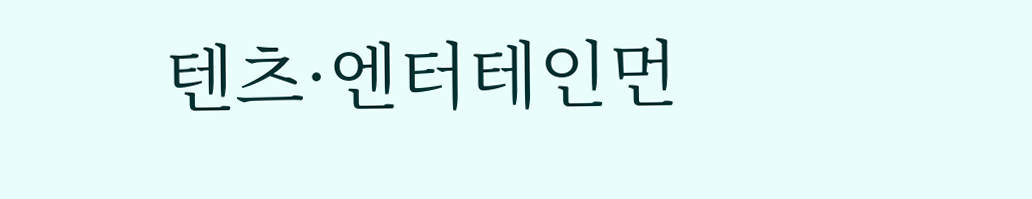텐츠·엔터테인먼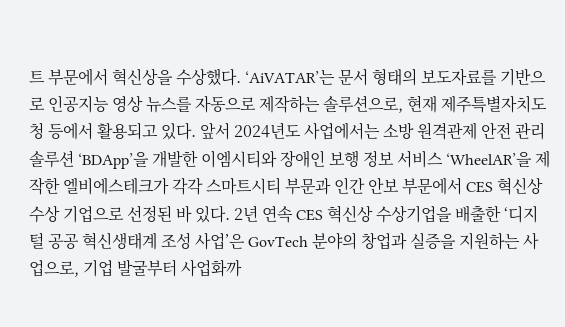트 부문에서 혁신상을 수상했다. ‘AiVATAR’는 문서 형태의 보도자료를 기반으로 인공지능 영상 뉴스를 자동으로 제작하는 솔루션으로, 현재 제주특별자치도청 등에서 활용되고 있다. 앞서 2024년도 사업에서는 소방 원격관제 안전 관리 솔루션 ‘BDApp’을 개발한 이엠시티와 장애인 보행 정보 서비스 ‘WheelAR’을 제작한 엘비에스테크가 각각 스마트시티 부문과 인간 안보 부문에서 CES 혁신상 수상 기업으로 선정된 바 있다. 2년 연속 CES 혁신상 수상기업을 배출한 ‘디지털 공공 혁신생태계 조성 사업’은 GovTech 분야의 창업과 실증을 지원하는 사업으로, 기업 발굴부터 사업화까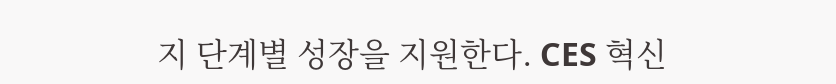지 단계별 성장을 지원한다. CES 혁신